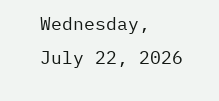Wednesday, July 22, 2026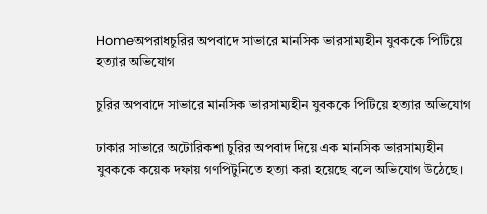Homeঅপরাধচুরির অপবাদে সাভারে মানসিক ভারসাম্যহীন যুবককে পিটিয়ে হত্যার অভিযোগ

চুরির অপবাদে সাভারে মানসিক ভারসাম্যহীন যুবককে পিটিয়ে হত্যার অভিযোগ

ঢাকার সাভারে অটোরিকশা চুরির অপবাদ দিয়ে এক মানসিক ভারসাম্যহীন যুবককে কয়েক দফায় গণপিটুনিতে হত্যা করা হয়েছে বলে অভিযোগ উঠেছে।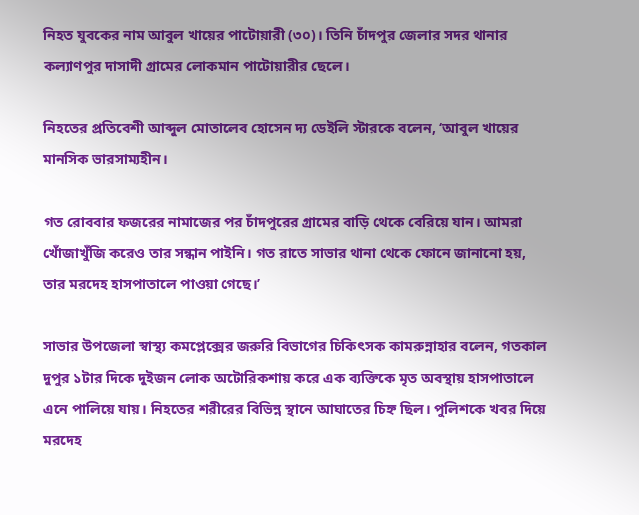নিহত যুবকের নাম আবুল খায়ের পাটোয়ারী (৩০)। তিনি চাঁদপুর জেলার সদর থানার কল্যাণপুর দাসাদী গ্রামের লোকমান পাটোয়ারীর ছেলে।

নিহতের প্রতিবেশী আব্দুল মোতালেব হোসেন দ্য ডেইলি স্টারকে বলেন, ‘আবুল খায়ের মানসিক ভারসাম্যহীন।

গত রোববার ফজরের নামাজের পর চাঁদপুরের গ্রামের বাড়ি থেকে বেরিয়ে যান। আমরা খোঁজাখুঁজি করেও তার সন্ধান পাইনি। গত রাতে সাভার থানা থেকে ফোনে জানানো হয়, তার মরদেহ হাসপাতালে পাওয়া গেছে।’

সাভার উপজেলা স্বাস্থ্য কমপ্লেক্সের জরুরি বিভাগের চিকিৎসক কামরুন্নাহার বলেন, গতকাল দুপুর ১টার দিকে দুইজন লোক অটোরিকশায় করে এক ব্যক্তিকে মৃত অবস্থায় হাসপাতালে এনে পালিয়ে যায়। নিহতের শরীরের বিভিন্ন স্থানে আঘাতের চিহ্ন ছিল। পুলিশকে খবর দিয়ে মরদেহ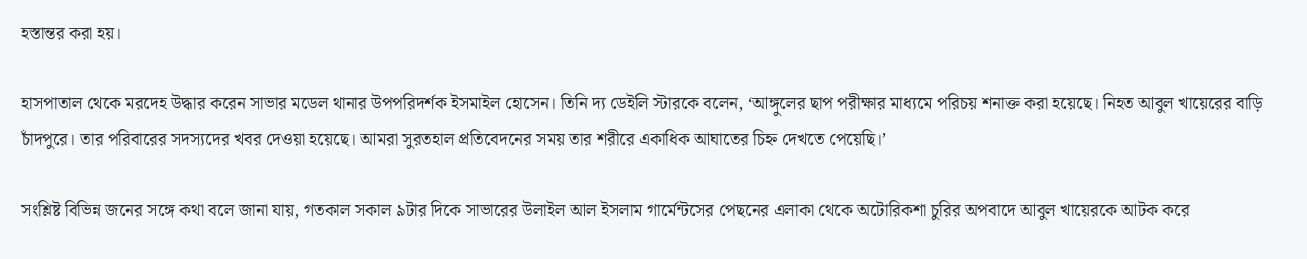হস্তান্তর করা হয়।

হাসপাতাল থেকে মরদেহ উদ্ধার করেন সাভার মডেল থানার উপপরিদর্শক ইসমাইল হোসেন। তিনি দ্য ডেইলি স্টারকে বলেন, ‘আঙ্গুলের ছাপ পরীক্ষার মাধ্যমে পরিচয় শনাক্ত করা হয়েছে। নিহত আবুল খায়েরের বাড়ি চাঁদপুরে। তার পরিবারের সদস্যদের খবর দেওয়া হয়েছে। আমরা সুরতহাল প্রতিবেদনের সময় তার শরীরে একাধিক আঘাতের চিহ্ন দেখতে পেয়েছি।’

সংশ্লিষ্ট বিভিন্ন জনের সঙ্গে কথা বলে জানা যায়, গতকাল সকাল ৯টার দিকে সাভারের উলাইল আল ইসলাম গার্মেন্টসের পেছনের এলাকা থেকে অটোরিকশা চুরির অপবাদে আবুল খায়েরকে আটক করে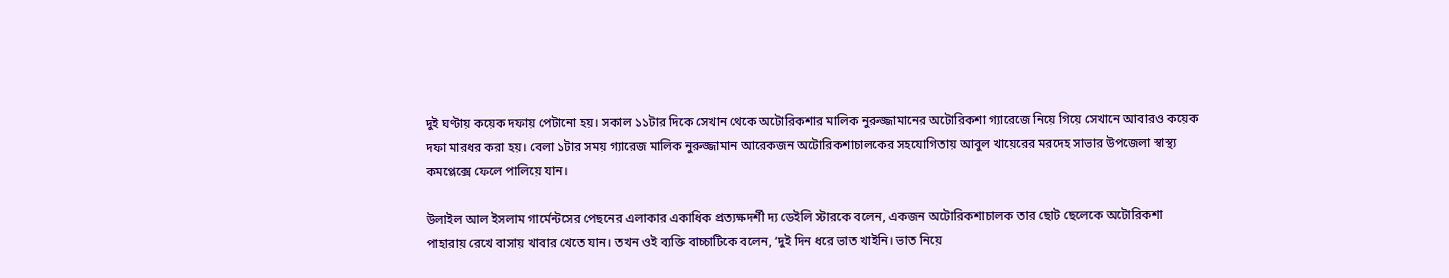দুই ঘণ্টায় কয়েক দফায় পেটানো হয়। সকাল ১১টার দিকে সেখান থেকে অটোরিকশার মালিক নুরুজ্জামানের অটোরিকশা গ্যারেজে নিয়ে গিয়ে সেখানে আবারও কয়েক দফা মারধর করা হয়। বেলা ১টার সময় গ্যারেজ মালিক নুরুজ্জামান আরেকজন অটোরিকশাচালকের সহযোগিতায় আবুল খায়েরের মরদেহ সাভার উপজেলা স্বাস্থ্য কমপ্লেক্সে ফেলে পালিয়ে যান।

উলাইল আল ইসলাম গার্মেন্টসের পেছনের এলাকার একাধিক প্রত্যক্ষদর্শী দ্য ডেইলি স্টারকে বলেন, একজন অটোরিকশাচালক তার ছোট ছেলেকে অটোরিকশা পাহারায় রেখে বাসায় খাবার খেতে যান। তখন ওই ব্যক্তি বাচ্চাটিকে বলেন, ‘দুই দিন ধরে ভাত খাইনি। ভাত নিয়ে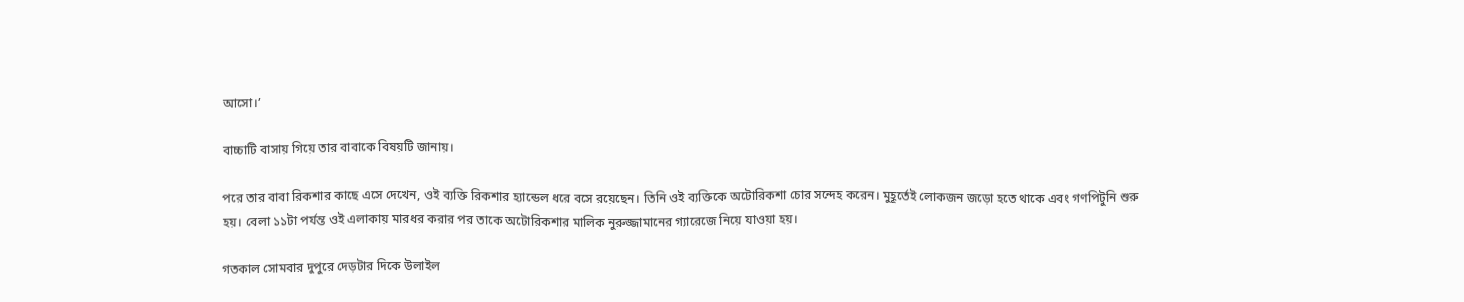আসো।’

বাচ্চাটি বাসায় গিয়ে তার বাবাকে বিষয়টি জানায়।

পরে তার বাবা রিকশার কাছে এসে দেখেন, ওই ব্যক্তি রিকশার হ্যান্ডেল ধরে বসে রয়েছেন। তিনি ওই ব্যক্তিকে অটোরিকশা চোর সন্দেহ করেন। মুহূর্তেই লোকজন জড়ো হতে থাকে এবং গণপিটুনি শুরু হয়। বেলা ১১টা পর্যন্ত ওই এলাকায় মারধর করার পর তাকে অটোরিকশার মালিক নুরুজ্জামানের গ্যারেজে নিয়ে যাওয়া হয়।

গতকাল সোমবার দুপুরে দেড়টার দিকে উলাইল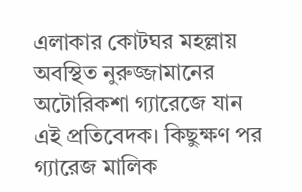এলাকার কোটঘর মহল্লায় অবস্থিত নুরুজ্জামানের অটোরিকশা গ্যারেজে যান এই প্রতিবেদক। কিছুক্ষণ পর গ্যারেজ মালিক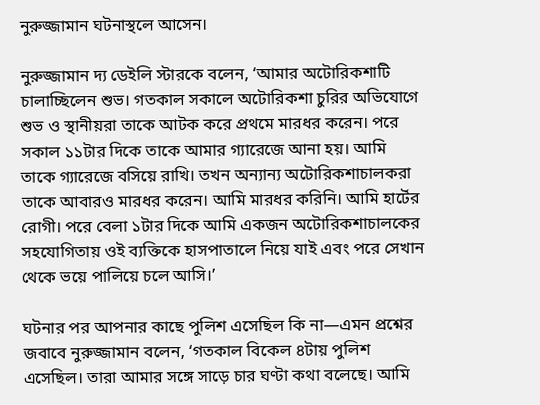নুরুজ্জামান ঘটনাস্থলে আসেন।

নুরুজ্জামান দ্য ডেইলি স্টারকে বলেন, ‘আমার অটোরিকশাটি চালাচ্ছিলেন শুভ। গতকাল সকালে অটোরিকশা চুরির অভিযোগে শুভ ও স্থানীয়রা তাকে আটক করে প্রথমে মারধর করেন। পরে সকাল ১১টার দিকে তাকে আমার গ্যারেজে আনা হয়। আমি তাকে গ্যারেজে বসিয়ে রাখি। তখন অন্যান্য অটোরিকশাচালকরা তাকে আবারও মারধর করেন। আমি মারধর করিনি। আমি হার্টের রোগী। পরে বেলা ১টার দিকে আমি একজন অটোরিকশাচালকের সহযোগিতায় ওই ব্যক্তিকে হাসপাতালে নিয়ে যাই এবং পরে সেখান থেকে ভয়ে পালিয়ে চলে আসি।’

ঘটনার পর আপনার কাছে পুলিশ এসেছিল কি না—এমন প্রশ্নের জবাবে নুরুজ্জামান বলেন, ‘গতকাল বিকেল ৪টায় পুলিশ এসেছিল। তারা আমার সঙ্গে সাড়ে চার ঘণ্টা কথা বলেছে। আমি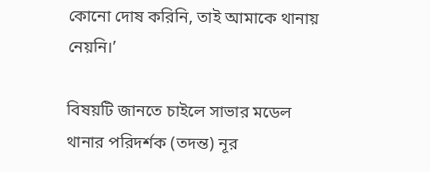কোনো দোষ করিনি, তাই আমাকে থানায় নেয়নি।’

বিষয়টি জানতে চাইলে সাভার মডেল থানার পরিদর্শক (তদন্ত) নূর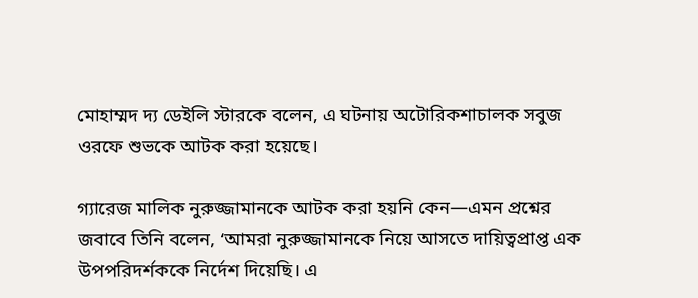মোহাম্মদ দ্য ডেইলি স্টারকে বলেন, এ ঘটনায় অটোরিকশাচালক সবুজ ওরফে শুভকে আটক করা হয়েছে।

গ্যারেজ মালিক নুরুজ্জামানকে আটক করা হয়নি কেন—এমন প্রশ্নের জবাবে তিনি বলেন, ‘আমরা নুরুজ্জামানকে নিয়ে আসতে দায়িত্বপ্রাপ্ত এক উপপরিদর্শককে নির্দেশ দিয়েছি। এ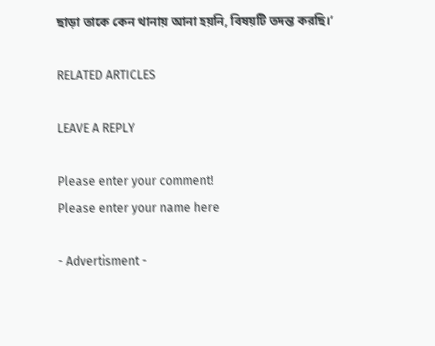ছাড়া তাকে কেন থানায় আনা হয়নি, বিষয়টি তদন্ত করছি।’

RELATED ARTICLES

LEAVE A REPLY

Please enter your comment!
Please enter your name here

- Advertisment -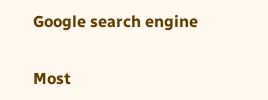Google search engine

Most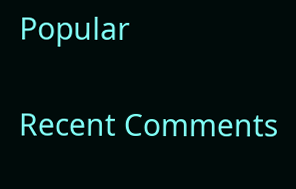Popular

Recent Comments